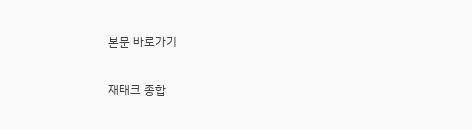본문 바로가기

재태크 종합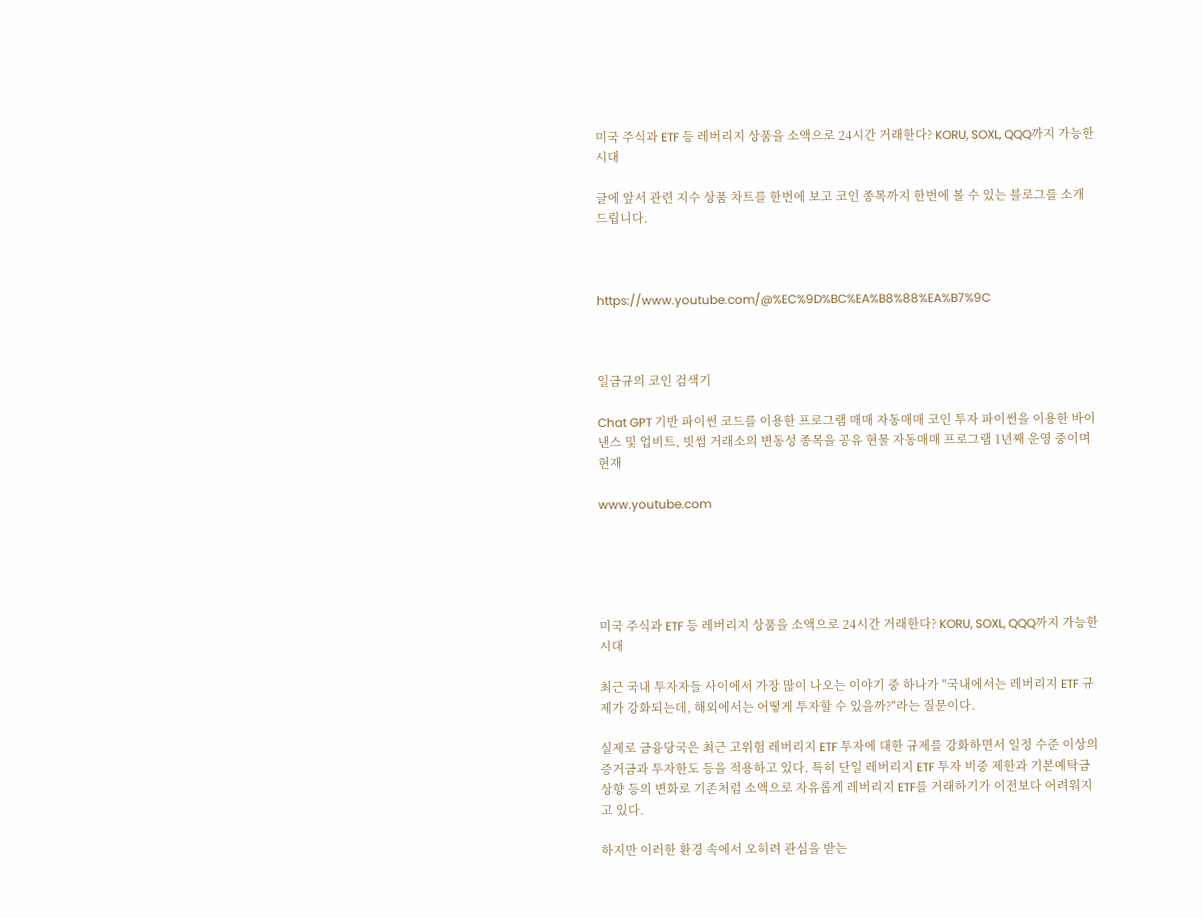미국 주식과 ETF 등 레버리지 상품을 소액으로 24시간 거래한다? KORU, SOXL, QQQ까지 가능한 시대

글에 앞서 관련 지수 상품 차트를 한번에 보고 코인 종목까지 한번에 볼 수 있는 블로그를 소개 드립니다.



https://www.youtube.com/@%EC%9D%BC%EA%B8%88%EA%B7%9C



일금규의 코인 검색기

Chat GPT 기반 파이썬 코드를 이용한 프로그램 매매 자동매매 코인 투자 파이썬을 이용한 바이낸스 및 업비트, 빗썸 거래소의 변동성 종목을 공유 현물 자동매매 프로그램 1년째 운영 중이며 현재

www.youtube.com





미국 주식과 ETF 등 레버리지 상품을 소액으로 24시간 거래한다? KORU, SOXL, QQQ까지 가능한 시대

최근 국내 투자자들 사이에서 가장 많이 나오는 이야기 중 하나가 "국내에서는 레버리지 ETF 규제가 강화되는데, 해외에서는 어떻게 투자할 수 있을까?"라는 질문이다.

실제로 금융당국은 최근 고위험 레버리지 ETF 투자에 대한 규제를 강화하면서 일정 수준 이상의 증거금과 투자한도 등을 적용하고 있다. 특히 단일 레버리지 ETF 투자 비중 제한과 기본예탁금 상향 등의 변화로 기존처럼 소액으로 자유롭게 레버리지 ETF를 거래하기가 이전보다 어려워지고 있다.

하지만 이러한 환경 속에서 오히려 관심을 받는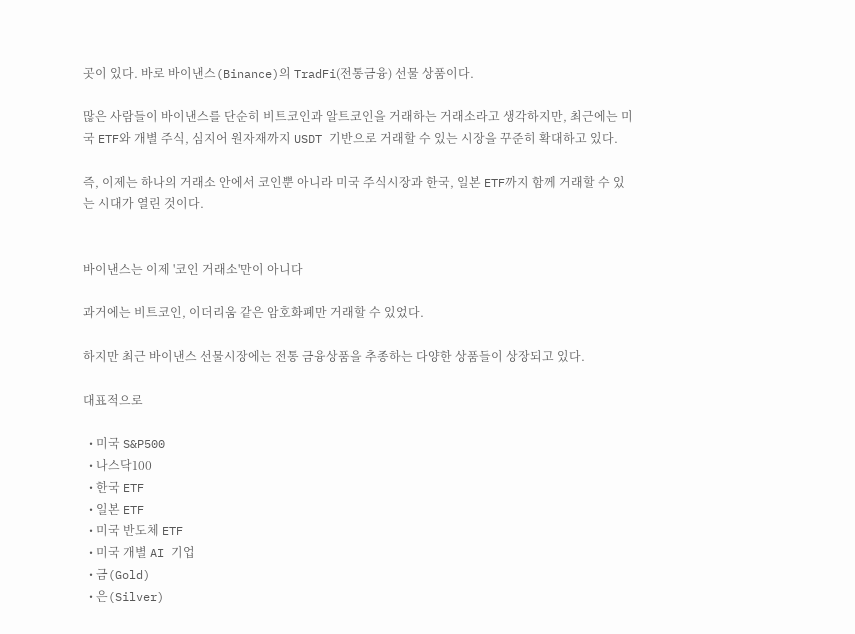곳이 있다. 바로 바이낸스(Binance)의 TradFi(전통금융) 선물 상품이다.

많은 사람들이 바이낸스를 단순히 비트코인과 알트코인을 거래하는 거래소라고 생각하지만, 최근에는 미국 ETF와 개별 주식, 심지어 원자재까지 USDT 기반으로 거래할 수 있는 시장을 꾸준히 확대하고 있다.

즉, 이제는 하나의 거래소 안에서 코인뿐 아니라 미국 주식시장과 한국, 일본 ETF까지 함께 거래할 수 있는 시대가 열린 것이다.


바이낸스는 이제 '코인 거래소'만이 아니다

과거에는 비트코인, 이더리움 같은 암호화폐만 거래할 수 있었다.

하지만 최근 바이낸스 선물시장에는 전통 금융상품을 추종하는 다양한 상품들이 상장되고 있다.

대표적으로

  • 미국 S&P500
  • 나스닥100
  • 한국 ETF
  • 일본 ETF
  • 미국 반도체 ETF
  • 미국 개별 AI 기업
  • 금(Gold)
  • 은(Silver)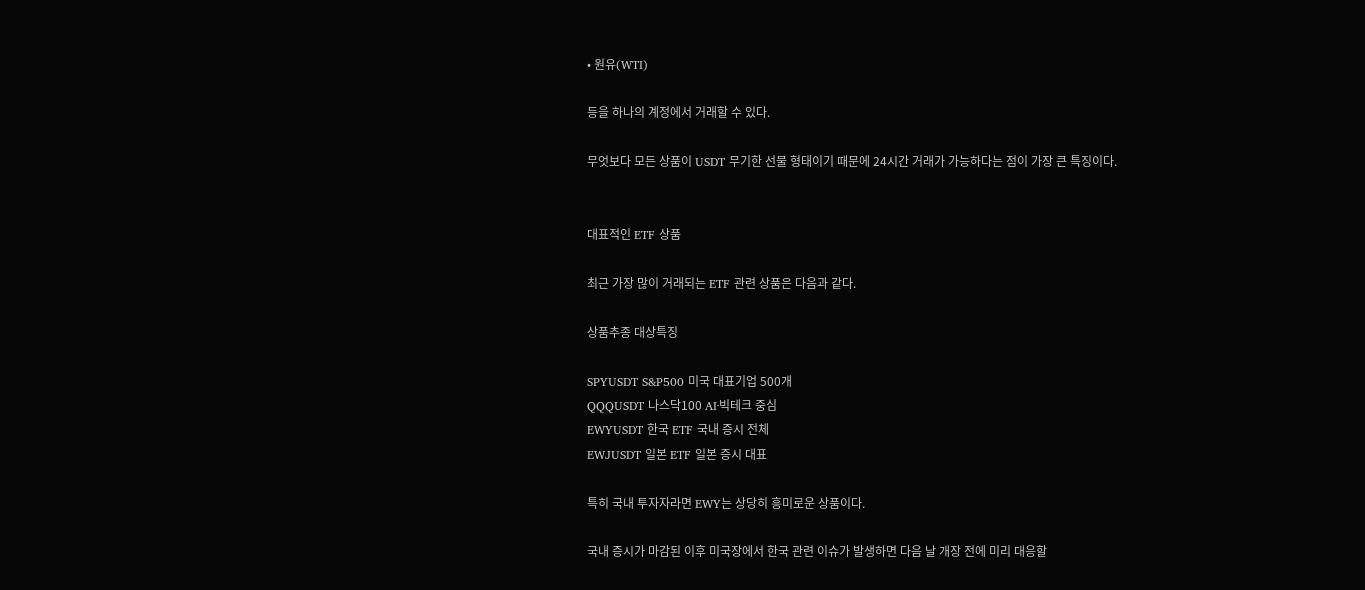• 원유(WTI)

등을 하나의 계정에서 거래할 수 있다.

무엇보다 모든 상품이 USDT 무기한 선물 형태이기 때문에 24시간 거래가 가능하다는 점이 가장 큰 특징이다.


대표적인 ETF 상품

최근 가장 많이 거래되는 ETF 관련 상품은 다음과 같다.

상품추종 대상특징

SPYUSDT S&P500 미국 대표기업 500개
QQQUSDT 나스닥100 AI·빅테크 중심
EWYUSDT 한국 ETF 국내 증시 전체
EWJUSDT 일본 ETF 일본 증시 대표

특히 국내 투자자라면 EWY는 상당히 흥미로운 상품이다.

국내 증시가 마감된 이후 미국장에서 한국 관련 이슈가 발생하면 다음 날 개장 전에 미리 대응할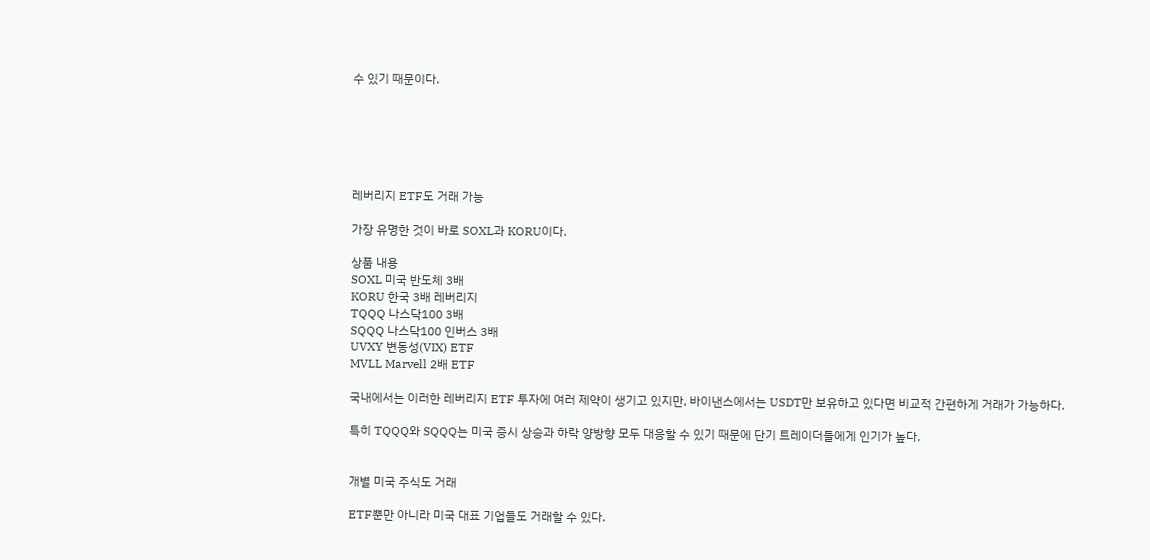수 있기 때문이다.






레버리지 ETF도 거래 가능

가장 유명한 것이 바로 SOXL과 KORU이다.

상품 내용
SOXL 미국 반도체 3배
KORU 한국 3배 레버리지
TQQQ 나스닥100 3배
SQQQ 나스닥100 인버스 3배
UVXY 변동성(VIX) ETF
MVLL Marvell 2배 ETF

국내에서는 이러한 레버리지 ETF 투자에 여러 제약이 생기고 있지만, 바이낸스에서는 USDT만 보유하고 있다면 비교적 간편하게 거래가 가능하다.

특히 TQQQ와 SQQQ는 미국 증시 상승과 하락 양방향 모두 대응할 수 있기 때문에 단기 트레이더들에게 인기가 높다.


개별 미국 주식도 거래

ETF뿐만 아니라 미국 대표 기업들도 거래할 수 있다.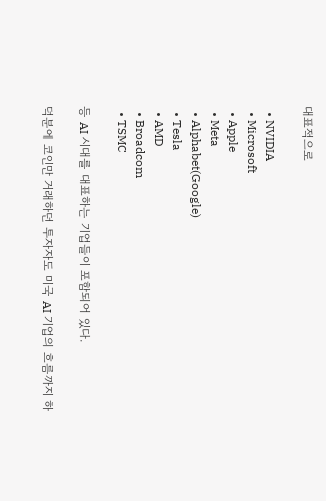대표적으로

  • NVIDIA
  • Microsoft
  • Apple
  • Meta
  • Alphabet(Google)
  • Tesla
  • AMD
  • Broadcom
  • TSMC

등 AI 시대를 대표하는 기업들이 포함되어 있다.

덕분에 코인만 거래하던 투자자도 미국 AI 기업의 흐름까지 하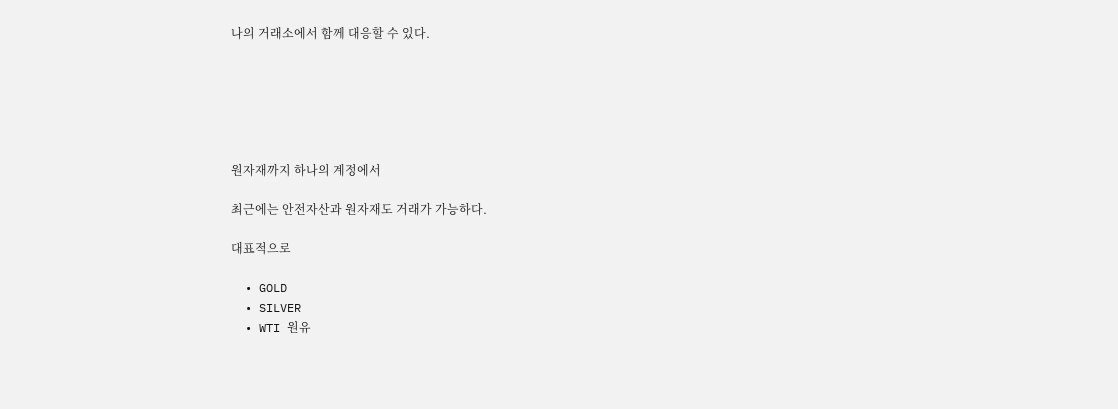나의 거래소에서 함께 대응할 수 있다.






원자재까지 하나의 계정에서

최근에는 안전자산과 원자재도 거래가 가능하다.

대표적으로

  • GOLD
  • SILVER
  • WTI 원유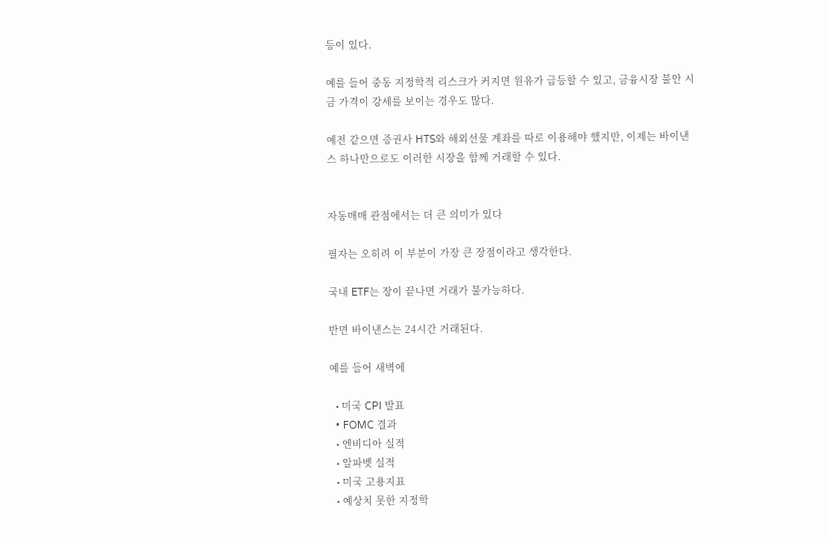등이 있다.

예를 들어 중동 지정학적 리스크가 커지면 원유가 급등할 수 있고, 금융시장 불안 시 금 가격이 강세를 보이는 경우도 많다.

예전 같으면 증권사 HTS와 해외선물 계좌를 따로 이용해야 했지만, 이제는 바이낸스 하나만으로도 이러한 시장을 함께 거래할 수 있다.


자동매매 관점에서는 더 큰 의미가 있다

필자는 오히려 이 부분이 가장 큰 장점이라고 생각한다.

국내 ETF는 장이 끝나면 거래가 불가능하다.

반면 바이낸스는 24시간 거래된다.

예를 들어 새벽에

  • 미국 CPI 발표
  • FOMC 결과
  • 엔비디아 실적
  • 알파벳 실적
  • 미국 고용지표
  • 예상치 못한 지정학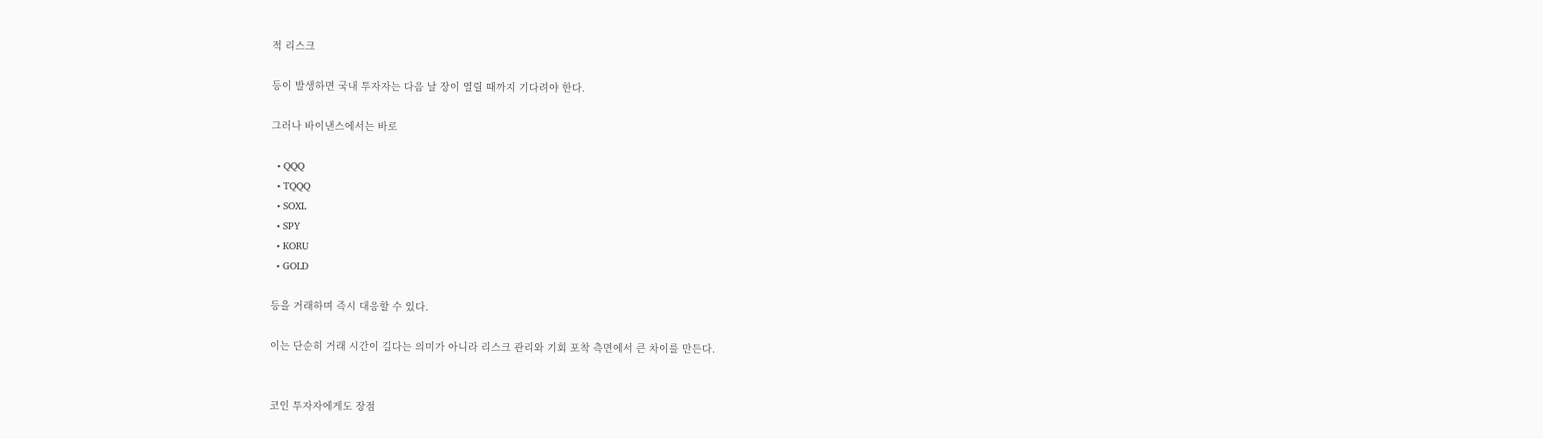적 리스크

등이 발생하면 국내 투자자는 다음 날 장이 열릴 때까지 기다려야 한다.

그러나 바이낸스에서는 바로

  • QQQ
  • TQQQ
  • SOXL
  • SPY
  • KORU
  • GOLD

등을 거래하며 즉시 대응할 수 있다.

이는 단순히 거래 시간이 길다는 의미가 아니라 리스크 관리와 기회 포착 측면에서 큰 차이를 만든다.


코인 투자자에게도 장점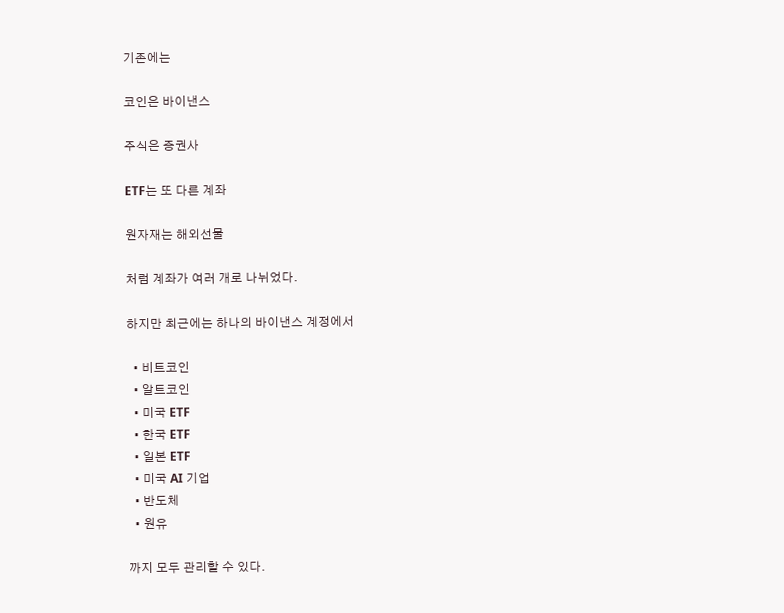기존에는

코인은 바이낸스

주식은 증권사

ETF는 또 다른 계좌

원자재는 해외선물

처럼 계좌가 여러 개로 나뉘었다.

하지만 최근에는 하나의 바이낸스 계정에서

  • 비트코인
  • 알트코인
  • 미국 ETF
  • 한국 ETF
  • 일본 ETF
  • 미국 AI 기업
  • 반도체
  • 원유

까지 모두 관리할 수 있다.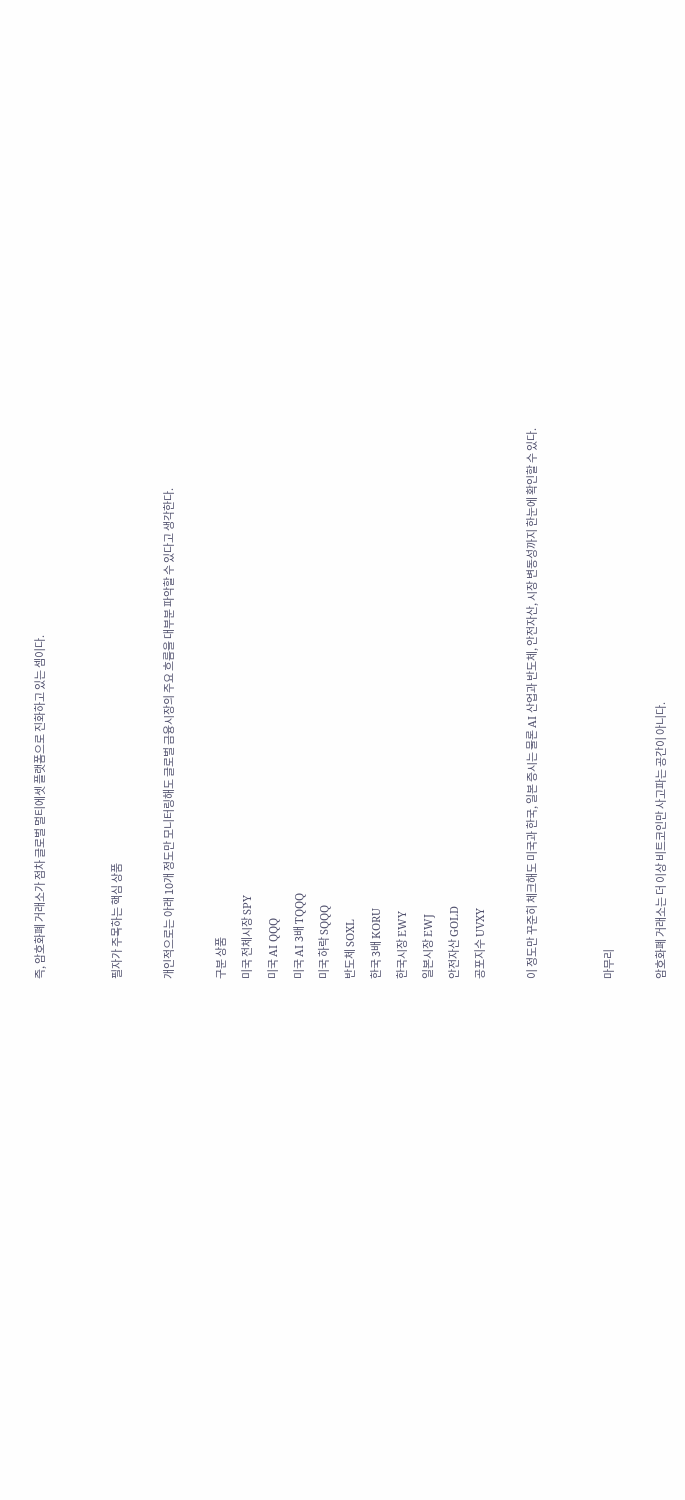즉, 암호화폐 거래소가 점차 글로벌 멀티에셋 플랫폼으로 진화하고 있는 셈이다.


필자가 주목하는 핵심 상품

개인적으로는 아래 10개 정도만 모니터링해도 글로벌 금융시장의 주요 흐름을 대부분 파악할 수 있다고 생각한다.

구분 상품
미국 전체시장 SPY
미국 AI QQQ
미국 AI 3배 TQQQ
미국 하락 SQQQ
반도체 SOXL
한국 3배 KORU
한국시장 EWY
일본시장 EWJ
안전자산 GOLD
공포지수 UVXY

이 정도만 꾸준히 체크해도 미국과 한국, 일본 증시는 물론 AI 산업과 반도체, 안전자산, 시장 변동성까지 한눈에 확인할 수 있다.


마무리

암호화폐 거래소는 더 이상 비트코인만 사고파는 공간이 아니다.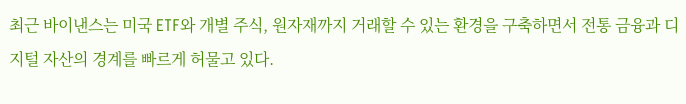최근 바이낸스는 미국 ETF와 개별 주식, 원자재까지 거래할 수 있는 환경을 구축하면서 전통 금융과 디지털 자산의 경계를 빠르게 허물고 있다.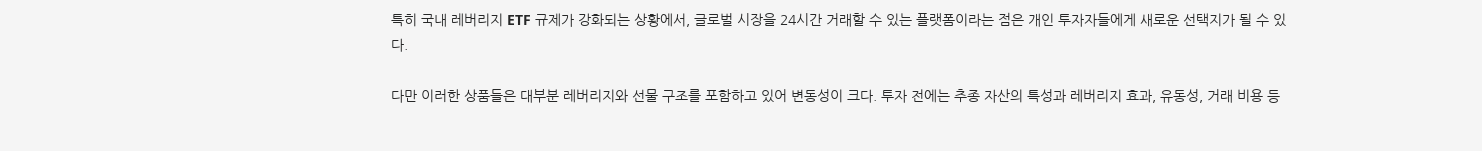특히 국내 레버리지 ETF 규제가 강화되는 상황에서, 글로벌 시장을 24시간 거래할 수 있는 플랫폼이라는 점은 개인 투자자들에게 새로운 선택지가 될 수 있다.

다만 이러한 상품들은 대부분 레버리지와 선물 구조를 포함하고 있어 변동성이 크다. 투자 전에는 추종 자산의 특성과 레버리지 효과, 유동성, 거래 비용 등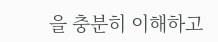을 충분히 이해하고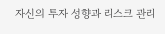자신의 투자 성향과 리스크 관리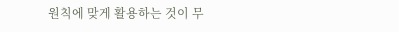원칙에 맞게 활용하는 것이 무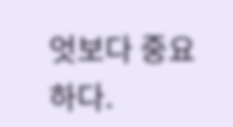엇보다 중요하다.